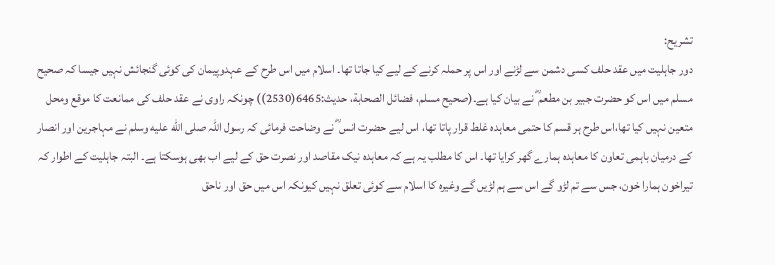تشریح:
دور جاہلیت میں عقد حلف کسی دشمن سے لڑنے اور اس پر حملہ کرنے کے لیے کیا جاتا تھا۔ اسلام میں اس طرح کے عہدوپیمان کی کوئی گنجائش نہیں جیسا کہ صحیح مسلم میں اس کو حضرت جبیر بن مطعم ؓ نے بیان کیا ہے۔(صحیح مسلم، فضائل الصحابة، حدیث:6465(2530)) چونکہ راوی نے عقد حلف کی ممانعت کا موقع ومحل متعین نہیں کیا تھا،اس طرح ہر قسم کا حتمی معاہدہ غلط قرار پاتا تھا، اس لیے حضرت انس ؓ نے وضاحت فرمائی کہ رسول اللہ صلى الله عليه وسلم نے مہاجرین اور انصار کے درمیان باہمی تعاون کا معاہدہ ہمارے گھر کرایا تھا۔ اس کا مطلب یہ ہے کہ معاہدہ نیک مقاصد اور نصرت حق کے لیے اب بھی ہوسکتا ہے۔ البتہ جاہلیت کے اطوار کہ تیراخون ہمارا خون، جس سے تم لڑو گے اس سے ہم لڑیں گے وغیرہ کا اسلام سے کوئی تعلق نہیں کیونکہ اس میں حق اور ناحق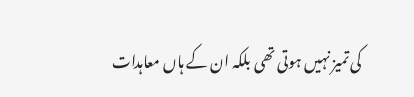کی تمیز نہیں ہوتی تھی بلکہ ان کے ہاں معاہدات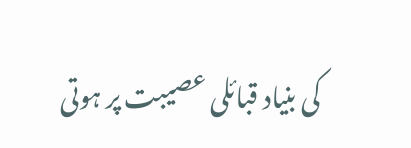کی بنیاد قبائلی عصیبت پر ہوتی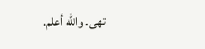تھی۔ والله أعلم.